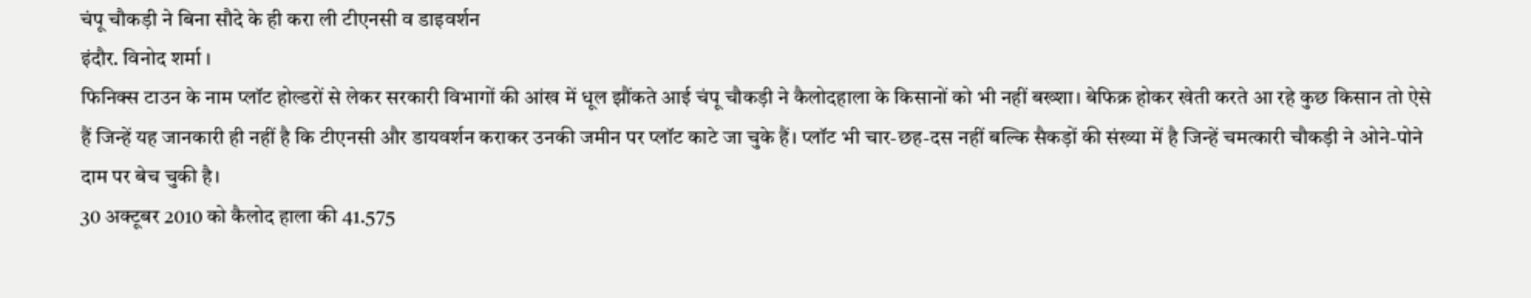चंपू चौकड़ी ने बिना सौदे के ही करा ली टीएनसी व डाइवर्शन
इंदौर. विनोद शर्मा ।
फिनिक्स टाउन के नाम प्लॉट होल्डरों से लेकर सरकारी विभागों की आंख में धूल झौंकते आई चंपू चौकड़ी ने कैलोदहाला के किसानों को भी नहीं बख्शा। बेफिक्र होकर खेती करते आ रहे कुछ किसान तो ऐसे हैं जिन्हें यह जानकारी ही नहीं है कि टीएनसी और डायवर्शन कराकर उनकी जमीन पर प्लॉट काटे जा चुके हैं। प्लॉट भी चार-छह-दस नहीं बल्कि सैकड़ों की संख्या में है जिन्हें चमत्कारी चौकड़ी ने ओने-पोने दाम पर बेच चुकी है।
30 अक्टूबर 2010 को कैलोद हाला की 41.575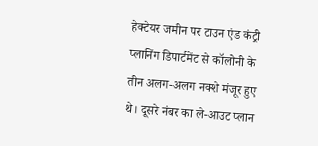हेक्टेयर जमीन पर टाउन एंड कंट्री प्लानिंग डिपार्टमेंट से कॉलोनी के तीन अलग-अलग नक्शे मंजूर हुए थे। दूसरे नंबर का ले-आउट प्लान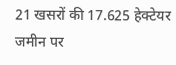21 खसरों की 17.625 हेक्टेयर जमीन पर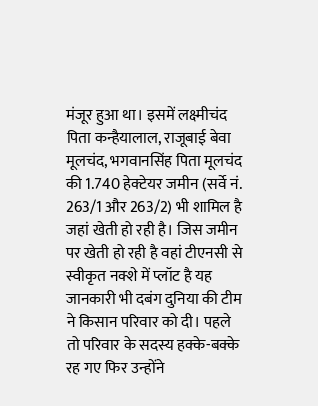मंजूर हुआ था। इसमें लक्ष्मीचंद पिता कन्हैयालाल, राजूबाई बेवा मूलचंद, भगवानसिंह पिता मूलचंद की 1.740 हेक्टेयर जमीन (सर्वे नं. 263/1 और 263/2) भी शामिल है जहां खेती हो रही है। जिस जमीन पर खेती हो रही है वहां टीएनसी से स्वीकृत नक्शे में प्लॉट है यह जानकारी भी दबंग दुनिया की टीम ने किसान परिवार को दी। पहले तो परिवार के सदस्य हक्के-बक्के रह गए फिर उन्होंने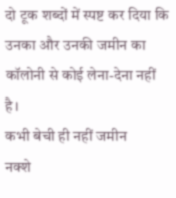दो टूक शब्दों में स्पष्ट कर दिया कि उनका और उनकी जमीन का कॉलोनी से कोई लेना-देना नहीं है।
कभी बेची ही नहीं जमीन
नक्शे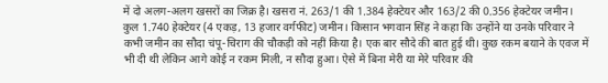में दो अलग-अलग खसरों का जिक्र है। खसरा नं. 263/1 की 1.384 हेक्टेयर और 163/2 की 0.356 हेक्टेयर जमीन। कुल 1.740 हेक्टेयर (4 एकड़, 13 हजार वर्गफीट) जमीन। किसान भगवान सिंह ने कहा कि उन्होंने या उनके परिवार ने कभी जमीन का सौदा चंपू-चिराग की चौकड़ी को नहीं किया है। एक बार सौदे की बात हुई थी। कुछ रकम बयाने के एवज में भी दी थी लेकिन आगे कोई न रकम मिली, न सौदा हुआ। ऐसे में बिना मेरी या मेरे परिवार की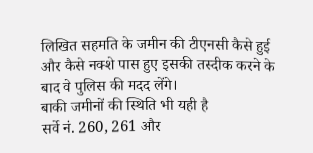लिखित सहमति के जमीन की टीएनसी कैसे हुई और कैसे नक्शे पास हुए इसकी तस्दीक करने के बाद वे पुलिस की मदद लेंगे।
बाकी जमीनों की स्थिति भी यही है
सर्वे नं. 260, 261 और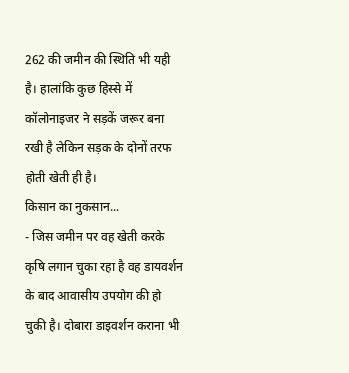262 की जमीन की स्थिति भी यही है। हालांकि कुछ हिस्से में कॉलोनाइजर ने सड़कें जरूर बना रखी है लेकिन सड़क के दोनों तरफ होती खेती ही है।
किसान का नुकसान...
- जिस जमीन पर वह खेती करके कृषि लगान चुका रहा है वह डायवर्शन के बाद आवासीय उपयोग की हो चुकी है। दोबारा डाइवर्शन कराना भी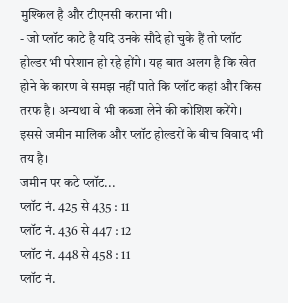मुश्किल है और टीएनसी कराना भी।
- जो प्लॉट काटे है यदि उनके सौदे हो चुके हैं तो प्लॉट होल्डर भी परेशान हो रहे होंगे। यह बात अलग है कि खेत होने के कारण वे समझ नहीं पाते कि प्लॉट कहां और किस तरफ है। अन्यथा वे भी कब्जा लेने की कोशिश करेंगे। इससे जमीन मालिक और प्लॉट होल्डरों के बीच विवाद भी तय है।
जमीन पर कटे प्लॉट...
प्लॉट नं. 425 से 435 : 11
प्लॉट नं. 436 से 447 : 12
प्लॉट नं. 448 से 458 : 11
प्लॉट नं.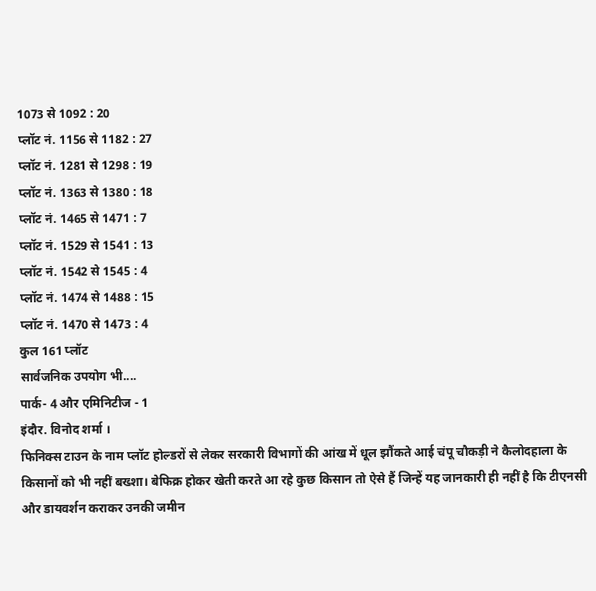1073 से 1092 : 20
प्लॉट नं. 1156 से 1182 : 27
प्लॉट नं. 1281 से 1298 : 19
प्लॉट नं. 1363 से 1380 : 18
प्लॉट नं. 1465 से 1471 : 7
प्लॉट नं. 1529 से 1541 : 13
प्लॉट नं. 1542 से 1545 : 4
प्लॉट नं. 1474 से 1488 : 15
प्लॉट नं. 1470 से 1473 : 4
कुल 161 प्लॉट
सार्वजनिक उपयोग भी....
पार्क- 4 और एमिनिटीज - 1
इंदौर. विनोद शर्मा ।
फिनिक्स टाउन के नाम प्लॉट होल्डरों से लेकर सरकारी विभागों की आंख में धूल झौंकते आई चंपू चौकड़ी ने कैलोदहाला के किसानों को भी नहीं बख्शा। बेफिक्र होकर खेती करते आ रहे कुछ किसान तो ऐसे हैं जिन्हें यह जानकारी ही नहीं है कि टीएनसी और डायवर्शन कराकर उनकी जमीन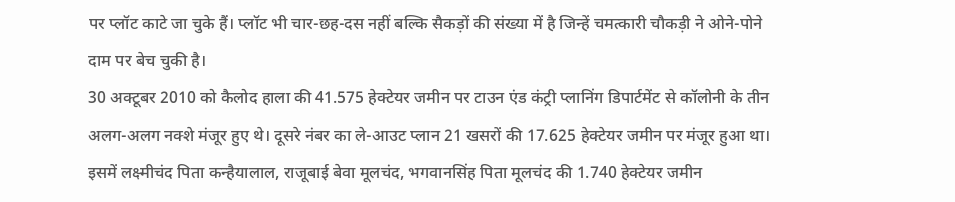पर प्लॉट काटे जा चुके हैं। प्लॉट भी चार-छह-दस नहीं बल्कि सैकड़ों की संख्या में है जिन्हें चमत्कारी चौकड़ी ने ओने-पोने दाम पर बेच चुकी है।
30 अक्टूबर 2010 को कैलोद हाला की 41.575 हेक्टेयर जमीन पर टाउन एंड कंट्री प्लानिंग डिपार्टमेंट से कॉलोनी के तीन अलग-अलग नक्शे मंजूर हुए थे। दूसरे नंबर का ले-आउट प्लान 21 खसरों की 17.625 हेक्टेयर जमीन पर मंजूर हुआ था। इसमें लक्ष्मीचंद पिता कन्हैयालाल, राजूबाई बेवा मूलचंद, भगवानसिंह पिता मूलचंद की 1.740 हेक्टेयर जमीन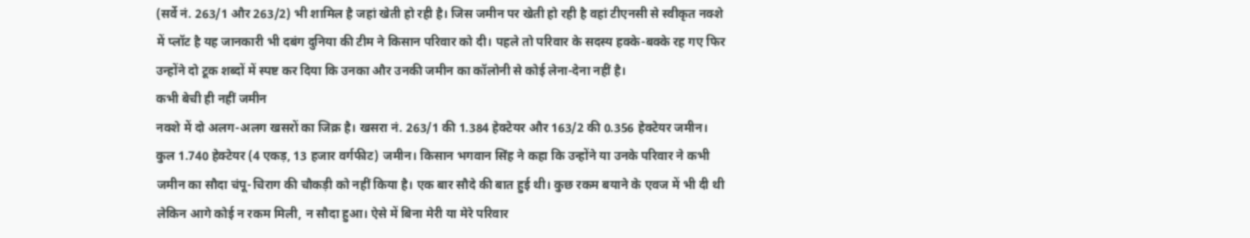(सर्वे नं. 263/1 और 263/2) भी शामिल है जहां खेती हो रही है। जिस जमीन पर खेती हो रही है वहां टीएनसी से स्वीकृत नक्शे में प्लॉट है यह जानकारी भी दबंग दुनिया की टीम ने किसान परिवार को दी। पहले तो परिवार के सदस्य हक्के-बक्के रह गए फिर उन्होंने दो टूक शब्दों में स्पष्ट कर दिया कि उनका और उनकी जमीन का कॉलोनी से कोई लेना-देना नहीं है।
कभी बेची ही नहीं जमीन
नक्शे में दो अलग-अलग खसरों का जिक्र है। खसरा नं. 263/1 की 1.384 हेक्टेयर और 163/2 की 0.356 हेक्टेयर जमीन। कुल 1.740 हेक्टेयर (4 एकड़, 13 हजार वर्गफीट) जमीन। किसान भगवान सिंह ने कहा कि उन्होंने या उनके परिवार ने कभी जमीन का सौदा चंपू-चिराग की चौकड़ी को नहीं किया है। एक बार सौदे की बात हुई थी। कुछ रकम बयाने के एवज में भी दी थी लेकिन आगे कोई न रकम मिली, न सौदा हुआ। ऐसे में बिना मेरी या मेरे परिवार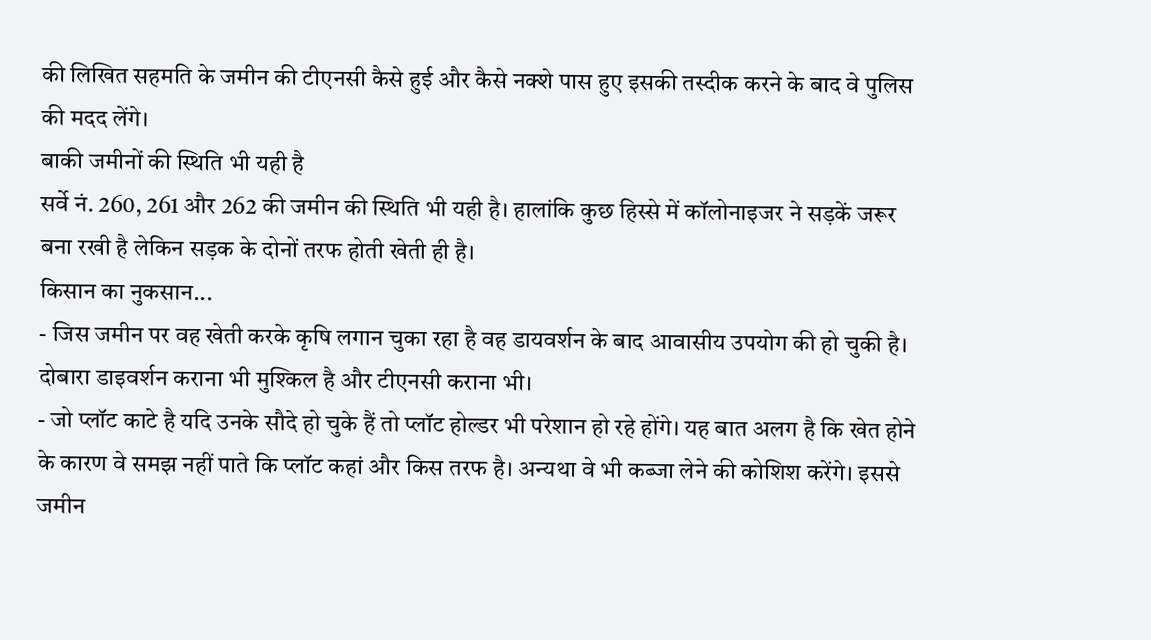की लिखित सहमति के जमीन की टीएनसी कैसे हुई और कैसे नक्शे पास हुए इसकी तस्दीक करने के बाद वे पुलिस की मदद लेंगे।
बाकी जमीनों की स्थिति भी यही है
सर्वे नं. 260, 261 और 262 की जमीन की स्थिति भी यही है। हालांकि कुछ हिस्से में कॉलोनाइजर ने सड़कें जरूर बना रखी है लेकिन सड़क के दोनों तरफ होती खेती ही है।
किसान का नुकसान...
- जिस जमीन पर वह खेती करके कृषि लगान चुका रहा है वह डायवर्शन के बाद आवासीय उपयोग की हो चुकी है। दोबारा डाइवर्शन कराना भी मुश्किल है और टीएनसी कराना भी।
- जो प्लॉट काटे है यदि उनके सौदे हो चुके हैं तो प्लॉट होल्डर भी परेशान हो रहे होंगे। यह बात अलग है कि खेत होने के कारण वे समझ नहीं पाते कि प्लॉट कहां और किस तरफ है। अन्यथा वे भी कब्जा लेने की कोशिश करेंगे। इससे जमीन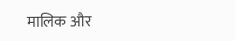मालिक और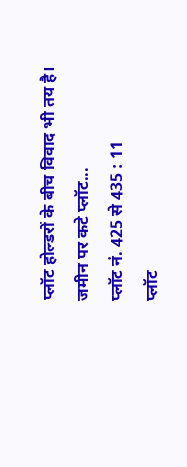प्लॉट होल्डरों के बीच विवाद भी तय है।
जमीन पर कटे प्लॉट...
प्लॉट नं. 425 से 435 : 11
प्लॉट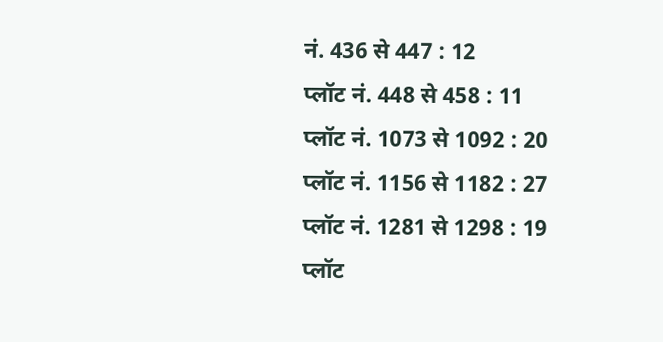नं. 436 से 447 : 12
प्लॉट नं. 448 से 458 : 11
प्लॉट नं. 1073 से 1092 : 20
प्लॉट नं. 1156 से 1182 : 27
प्लॉट नं. 1281 से 1298 : 19
प्लॉट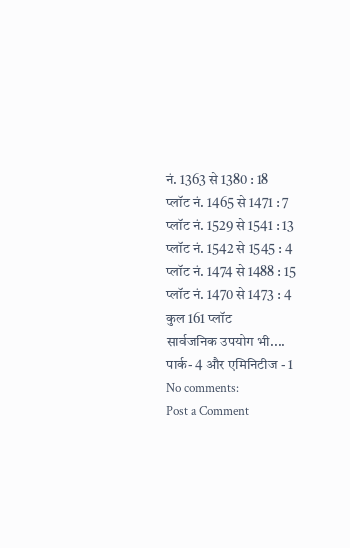नं. 1363 से 1380 : 18
प्लॉट नं. 1465 से 1471 : 7
प्लॉट नं. 1529 से 1541 : 13
प्लॉट नं. 1542 से 1545 : 4
प्लॉट नं. 1474 से 1488 : 15
प्लॉट नं. 1470 से 1473 : 4
कुल 161 प्लॉट
सार्वजनिक उपयोग भी....
पार्क- 4 और एमिनिटीज - 1
No comments:
Post a Comment